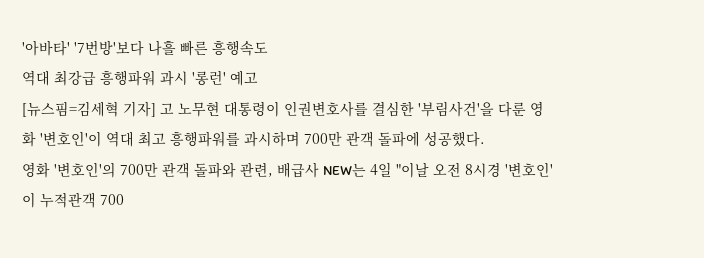'아바타' '7번방'보다 나흘 빠른 흥행속도
역대 최강급 흥행파워 과시 '롱런' 예고
[뉴스핌=김세혁 기자] 고 노무현 대통령이 인권변호사를 결심한 '부림사건'을 다룬 영화 '변호인'이 역대 최고 흥행파워를 과시하며 700만 관객 돌파에 성공했다.
영화 '변호인'의 700만 관객 돌파와 관련, 배급사 NEW는 4일 "이날 오전 8시경 '변호인'이 누적관객 700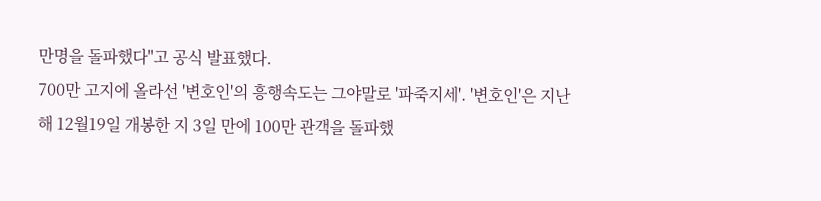만명을 돌파했다"고 공식 발표했다.
700만 고지에 올라선 '변호인'의 흥행속도는 그야말로 '파죽지세'. '변호인'은 지난해 12월19일 개봉한 지 3일 만에 100만 관객을 돌파했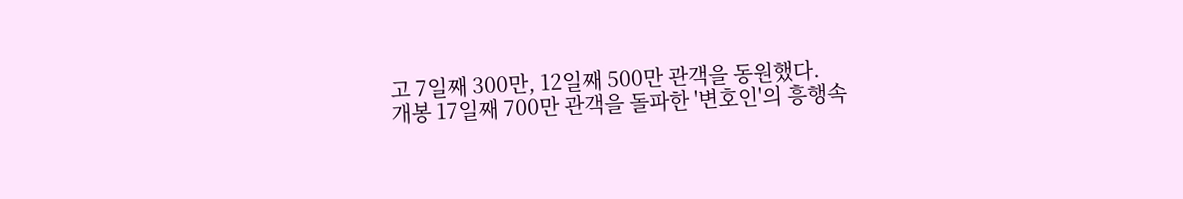고 7일째 300만, 12일째 500만 관객을 동원했다.
개봉 17일째 700만 관객을 돌파한 '변호인'의 흥행속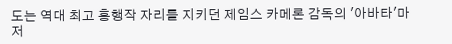도는 역대 최고 흥행작 자리를 지키던 제임스 카메론 감독의 '아바타'마저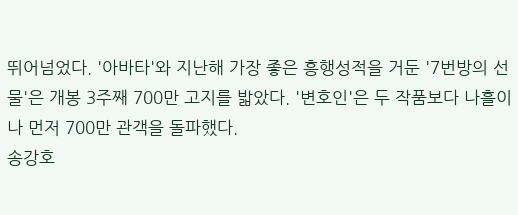뛰어넘었다. '아바타'와 지난해 가장 좋은 흥행성적을 거둔 '7번방의 선물'은 개봉 3주째 700만 고지를 밟았다. '변호인'은 두 작품보다 나흘이나 먼저 700만 관객을 돌파했다.
송강호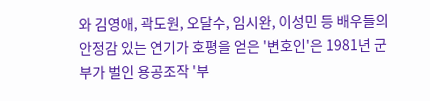와 김영애, 곽도원, 오달수, 임시완, 이성민 등 배우들의 안정감 있는 연기가 호평을 얻은 '변호인'은 1981년 군부가 벌인 용공조작 '부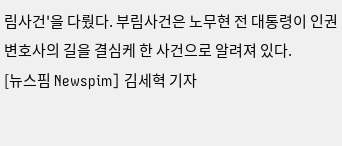림사건'을 다뤘다. 부림사건은 노무현 전 대통령이 인권변호사의 길을 결심케 한 사건으로 알려져 있다.
[뉴스핌 Newspim] 김세혁 기자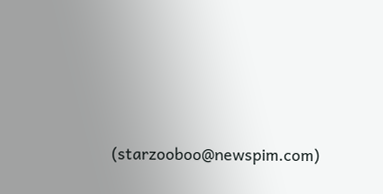(starzooboo@newspim.com)